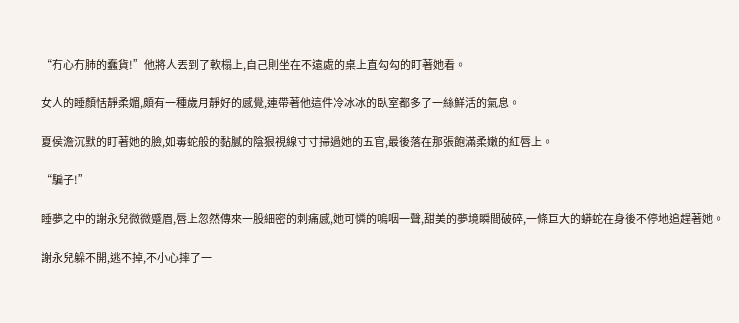“冇心冇肺的蠢貨!”他將人丟到了軟榻上,自己則坐在不遠處的桌上直勾勾的盯著她看。

女人的睡顏恬靜柔媚,頗有一種歲月靜好的感覺,連帶著他這件冷冰冰的臥室都多了一絲鮮活的氣息。

夏侯澹沉默的盯著她的臉,如毒蛇般的黏膩的陰狠視線寸寸掃過她的五官,最後落在那張飽滿柔嫩的紅唇上。

“騙子!”

睡夢之中的謝永兒微微蹙眉,唇上忽然傳來一股細密的刺痛感,她可憐的嗚咽一聲,甜美的夢境瞬間破碎,一條巨大的蟒蛇在身後不停地追趕著她。

謝永兒躲不開,逃不掉,不小心摔了一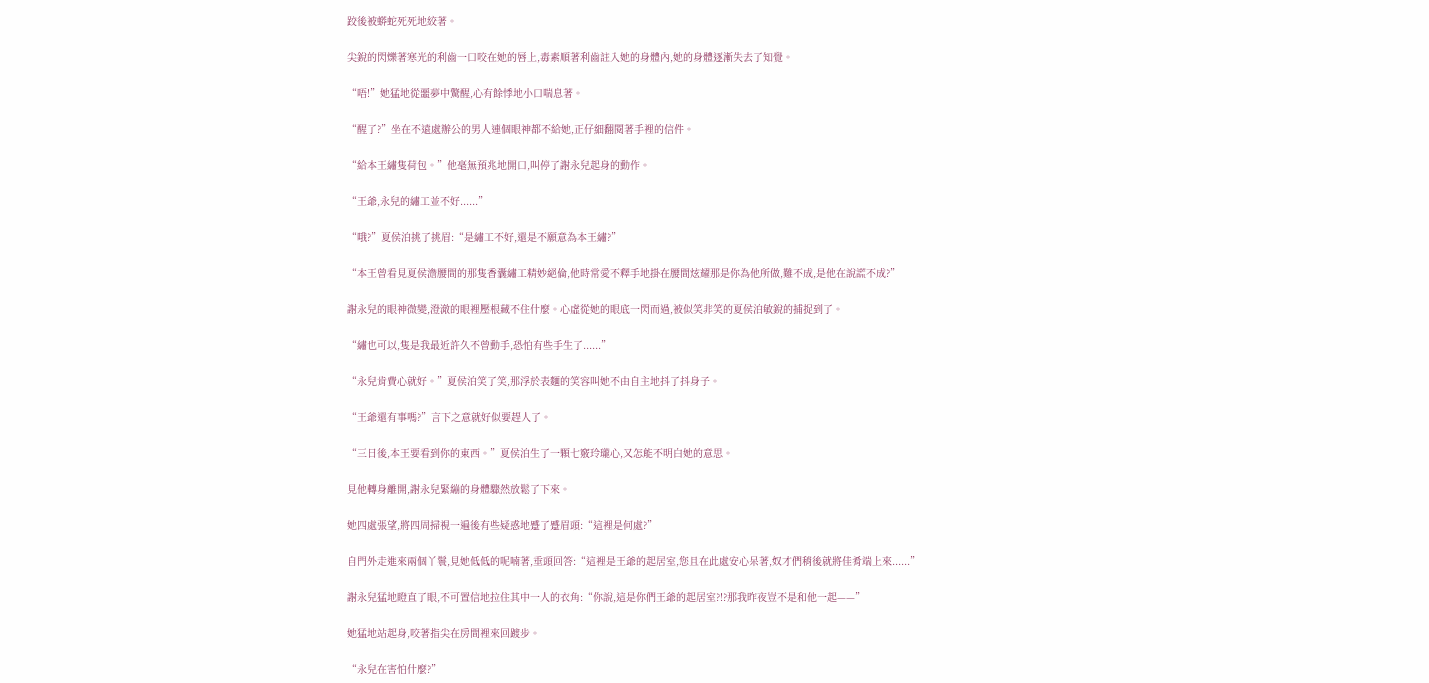跤後被蟒蛇死死地絞著。

尖銳的閃爍著寒光的利齒一口咬在她的唇上,毒素順著利齒註入她的身體內,她的身體逐漸失去了知覺。

“唔!”她猛地從噩夢中驚醒,心有餘悸地小口喘息著。

“醒了?”坐在不遠處辦公的男人連個眼神都不給她,正仔細翻閱著手裡的信件。

“給本王繡隻荷包。”他毫無預兆地開口,叫停了謝永兒起身的動作。

“王爺,永兒的繡工並不好......”

“哦?”夏侯泊挑了挑眉:“是繡工不好,還是不願意為本王繡?”

“本王曾看見夏侯澹腰間的那隻香囊繡工精妙絕倫,他時常愛不釋手地掛在腰間炫耀那是你為他所做,難不成,是他在說謊不成?”

謝永兒的眼神微變,澄澈的眼裡壓根藏不住什麼。心虛從她的眼底一閃而過,被似笑非笑的夏侯泊敏銳的捕捉到了。

“繡也可以,隻是我最近許久不曾動手,恐怕有些手生了......”

“永兒肯費心就好。”夏侯泊笑了笑,那浮於表麵的笑容叫她不由自主地抖了抖身子。

“王爺還有事嗎?”言下之意就好似要趕人了。

“三日後,本王要看到你的東西。”夏侯泊生了一顆七竅玲瓏心,又怎能不明白她的意思。

見他轉身離開,謝永兒緊繃的身體驟然放鬆了下來。

她四處張望,將四周掃視一遍後有些疑惑地蹙了蹙眉頭:“這裡是何處?”

自門外走進來兩個丫鬟,見她低低的呢喃著,垂頭回答:“這裡是王爺的起居室,您且在此處安心呆著,奴才們稍後就將佳肴端上來......”

謝永兒猛地瞪直了眼,不可置信地拉住其中一人的衣角:“你說,這是你們王爺的起居室?!?那我昨夜豈不是和他一起——”

她猛地站起身,咬著指尖在房間裡來回踱步。

“永兒在害怕什麼?”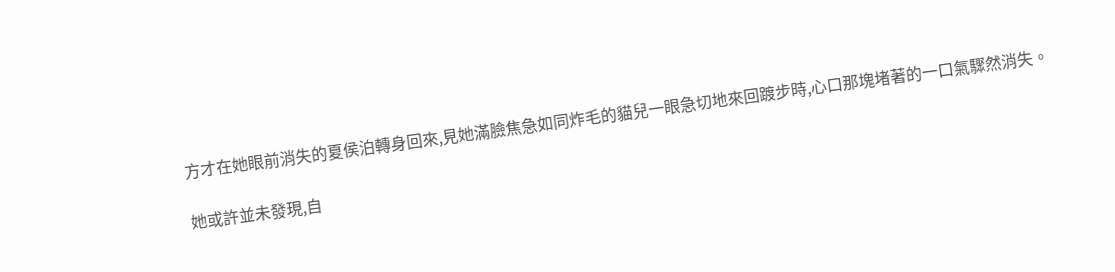方才在她眼前消失的夏侯泊轉身回來,見她滿臉焦急如同炸毛的貓兒一眼急切地來回踱步時,心口那塊堵著的一口氣驟然消失。

她或許並未發現,自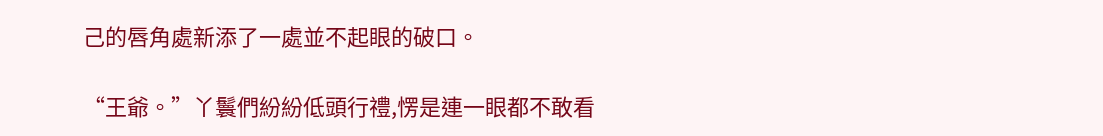己的唇角處新添了一處並不起眼的破口。

“王爺。”丫鬟們紛紛低頭行禮,愣是連一眼都不敢看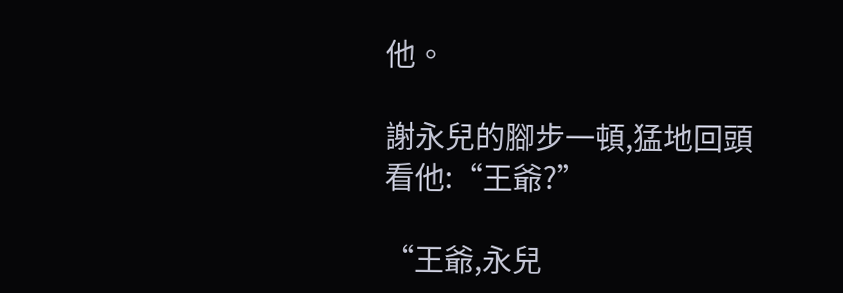他。

謝永兒的腳步一頓,猛地回頭看他:“王爺?”

“王爺,永兒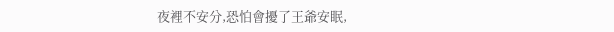夜裡不安分,恐怕會擾了王爺安眠,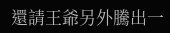還請王爺另外騰出一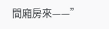間廂房來——”